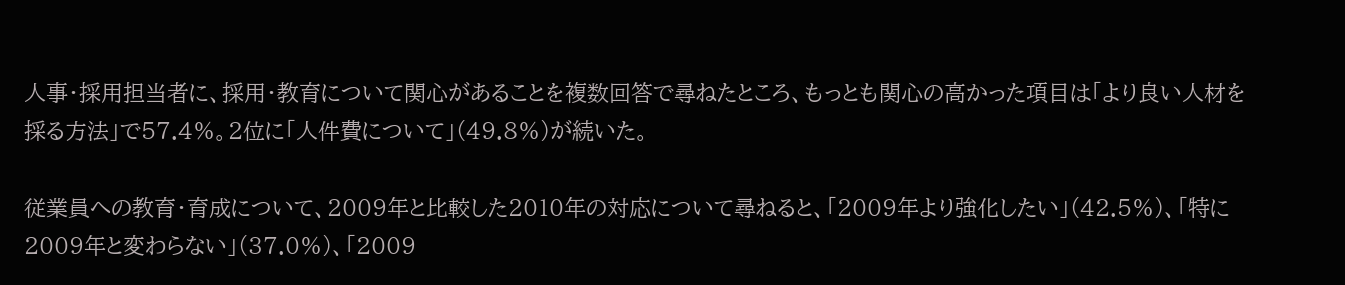人事・採用担当者に、採用・教育について関心があることを複数回答で尋ねたところ、もっとも関心の高かった項目は「より良い人材を採る方法」で57.4%。2位に「人件費について」(49.8%)が続いた。

従業員への教育・育成について、2009年と比較した2010年の対応について尋ねると、「2009年より強化したい」(42.5%)、「特に2009年と変わらない」(37.0%)、「2009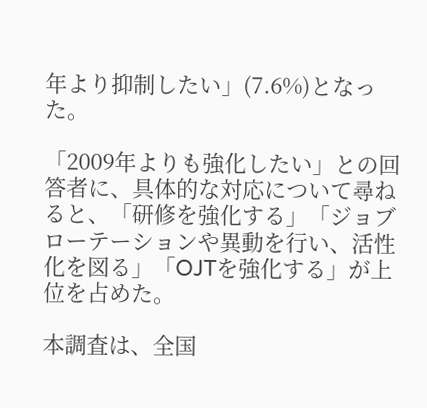年より抑制したい」(7.6%)となった。

「2009年よりも強化したい」との回答者に、具体的な対応について尋ねると、「研修を強化する」「ジョブローテーションや異動を行い、活性化を図る」「OJTを強化する」が上位を占めた。

本調査は、全国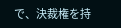で、決裁権を持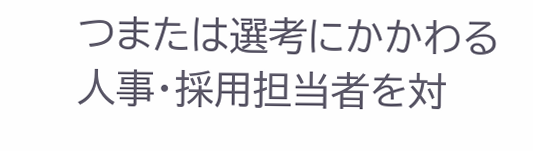つまたは選考にかかわる人事・採用担当者を対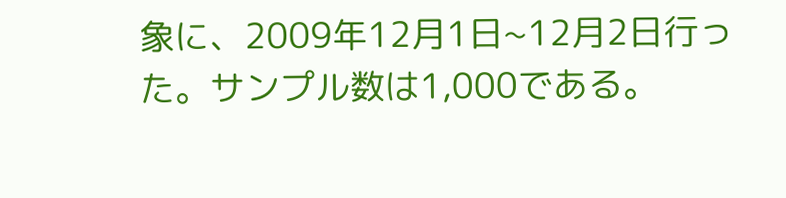象に、2009年12月1日~12月2日行った。サンプル数は1,000である。